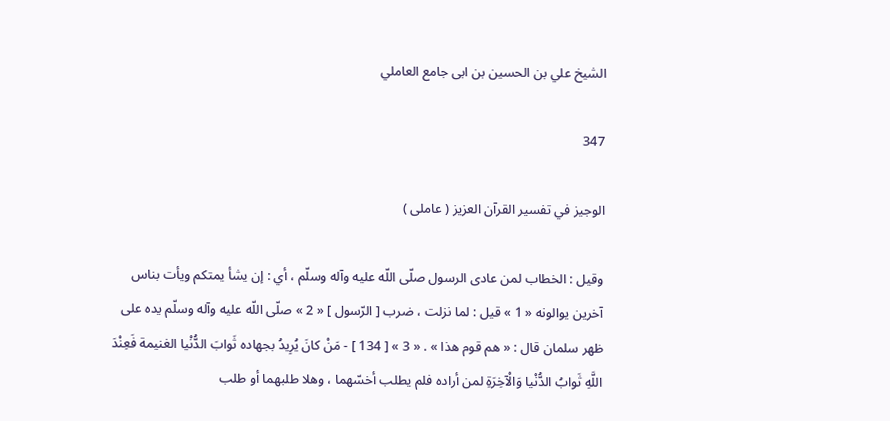الشيخ علي بن الحسين بن ابى جامع العاملي

347

الوجيز في تفسير القرآن العزيز ( عاملى )

وقيل : الخطاب لمن عادى الرسول صلّى اللّه عليه وآله وسلّم ، أي : إن يشأ يمتكم ويأت بناس آخرين يوالونه « 1 » قيل : لما نزلت ، ضرب [ الرّسول ] « 2 » صلّى اللّه عليه وآله وسلّم يده على ظهر سلمان قال : « هم قوم هذا » . « 3 » [ 134 ] - مَنْ كانَ يُرِيدُ بجهاده ثَوابَ الدُّنْيا الغنيمة فَعِنْدَ اللَّهِ ثَوابُ الدُّنْيا وَالْآخِرَةِ لمن أراده فلم يطلب أخسّهما ، وهلا طلبهما أو طلب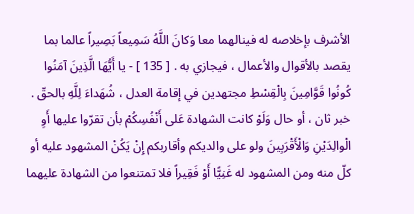الأشرف بإخلاصه له فينالهما معا وَكانَ اللَّهُ سَمِيعاً بَصِيراً عالما بما يقصد بالأقوال والأعمال ، فيجازي به . [ 135 ] - يا أَيُّهَا الَّذِينَ آمَنُوا كُونُوا قَوَّامِينَ بِالْقِسْطِ مجتهدين في إقامة العدل ، شُهَداءَ لِلَّهِ بالحقّ . خبر ثان ، أو حال وَلَوْ كانت الشهادة عَلى أَنْفُسِكُمْ بأن تقرّوا عليها أَوِ الْوالِدَيْنِ وَالْأَقْرَبِينَ ولو على والديكم وأقاربكم إِنْ يَكُنْ المشهود عليه أو كلّ منه ومن المشهود له غَنِيًّا أَوْ فَقِيراً فلا تمتنعوا من الشهادة عليهما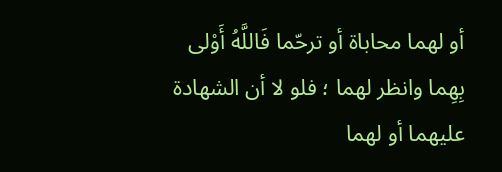أو لهما محاباة أو ترحّما فَاللَّهُ أَوْلى بِهِما وانظر لهما ؛ فلو لا أن الشهادة عليهما أو لهما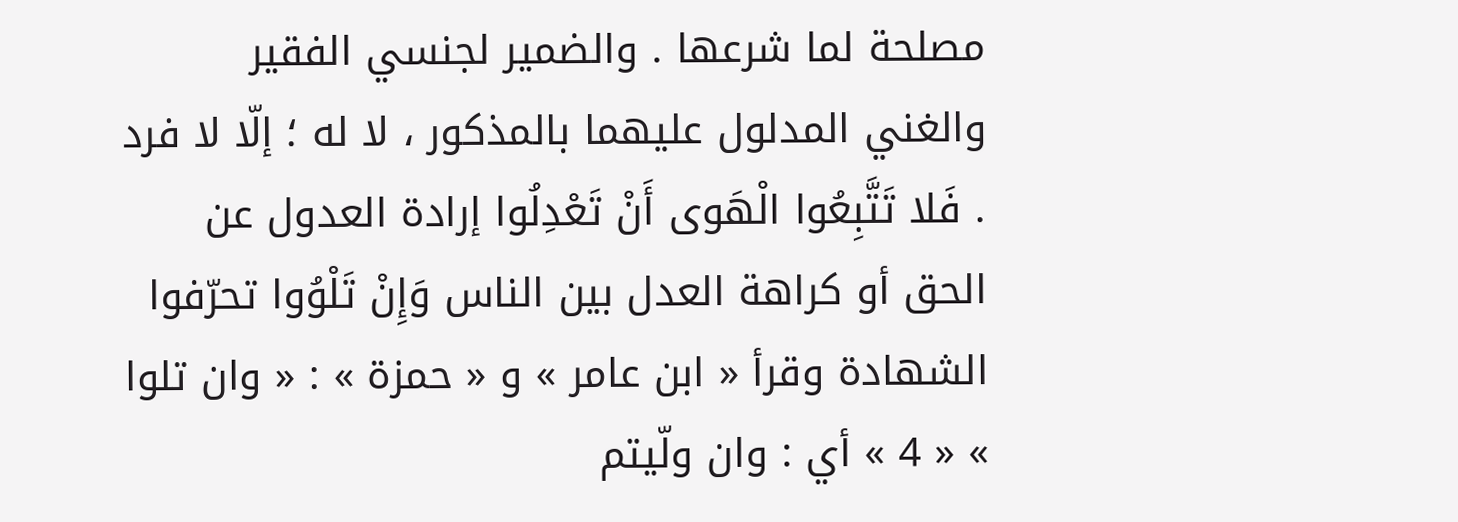مصلحة لما شرعها . والضمير لجنسي الفقير والغني المدلول عليهما بالمذكور ، لا له ؛ إلّا لا فرد . فَلا تَتَّبِعُوا الْهَوى أَنْ تَعْدِلُوا إرادة العدول عن الحق أو كراهة العدل بين الناس وَإِنْ تَلْوُوا تحرّفوا الشهادة وقرأ « ابن عامر » و « حمزة » : « وان تلوا » « 4 » أي : وان ولّيتم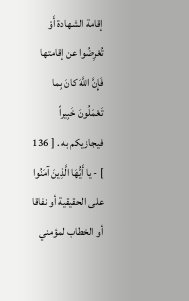إقامة الشهادة أَوْ تُعْرِضُوا عن إقامتها فَإِنَّ اللَّهَ كانَ بِما تَعْمَلُونَ خَبِيراً فيجازيكم به . [ 136 ] - يا أَيُّهَا الَّذِينَ آمَنُوا على الحقيقية أو نفاقا أو الخطاب لمؤمني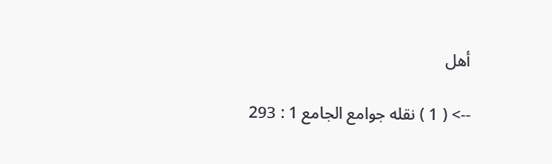أهل

--> ( 1 ) نقله جوامع الجامع 1 : 293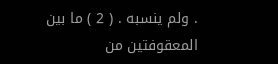. ولم ينسبه . ( 2 ) ما بين المعقوفتين من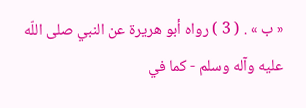« ب » . ( 3 ) رواه أبو هريرة عن النبي صلى اللّه عليه وآله وسلم - كما في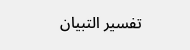تفسير التبيان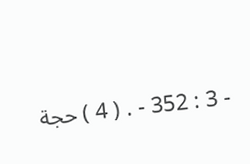- 3 : 352 - . ( 4 ) حجة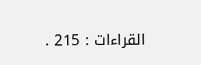القراءات : 215 .